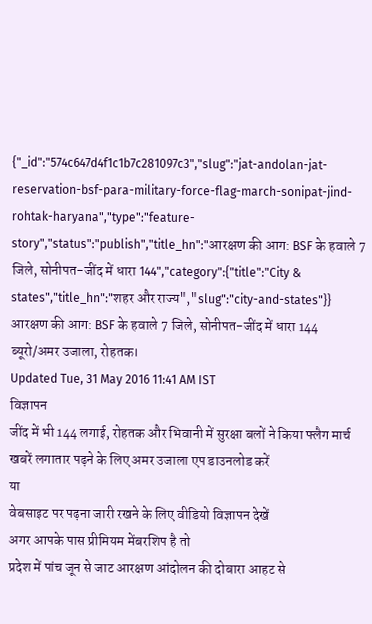{"_id":"574c647d4f1c1b7c281097c3","slug":"jat-andolan-jat-reservation-bsf-para-military-force-flag-march-sonipat-jind-rohtak-haryana","type":"feature-story","status":"publish","title_hn":"आरक्षण की आग: BSF के हवाले 7 जिले, सोनीपत-जींद में धारा 144","category":{"title":"City & states","title_hn":"शहर और राज्य","slug":"city-and-states"}}
आरक्षण की आग: BSF के हवाले 7 जिले, सोनीपत-जींद में धारा 144
ब्यूरो/अमर उजाला, रोहतक।
Updated Tue, 31 May 2016 11:41 AM IST
विज्ञापन
जींद में भी 144 लगाई, रोहतक और भिवानी में सुरक्षा बलों ने किया फ्लैग मार्च
खबरें लगातार पढ़ने के लिए अमर उजाला एप डाउनलोड करें
या
वेबसाइट पर पढ़ना जारी रखने के लिए वीडियो विज्ञापन देखें
अगर आपके पास प्रीमियम मेंबरशिप है तो
प्रदेश में पांच जून से जाट आरक्षण आंदोलन की दोबारा आहट से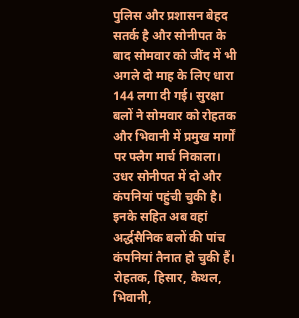पुलिस और प्रशासन बेहद सतर्क है और सोनीपत के बाद सोमवार को जींद में भी अगले दो माह के लिए धारा 144 लगा दी गई। सुरक्षा बलों ने सोमवार को रोहतक और भिवानी में प्रमुख मार्गों पर फ्लैग मार्च निकाला।
उधर सोनीपत में दो और कंपनियां पहुंची चुकी है। इनके सहित अब वहां अर्द्धसैनिक बलों की पांच कंपनियां तैनात हो चुकी हैं। रोहतक, हिसार, कैथल, भिवानी,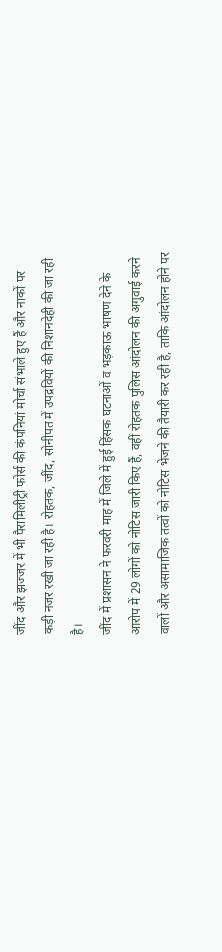जींद और झज्जर में भी पैरामिलीट्री फोर्स की कंपनियां मोर्चा संभाले हुए हैं और नाकों पर कड़ी नजर रखी जा रही है। रोहतक, जींद, सोनीपत में उपद्रवियों की निशानदेही की जा रही है।
जींद में प्रशासन ने फरवरी माह में जिले में हुई हिंसक घटनाओं व भड़काऊ भाषण देने के आरोप में 29 लोगों को नोटिस जारी किए हैं, वहीं रोहतक पुलिस आंदोलन की अगुवाई करने वालों और असामाजिक तत्वों को नोटिस भेजने की तैयारी कर रही है, ताकि आंदोलन होने पर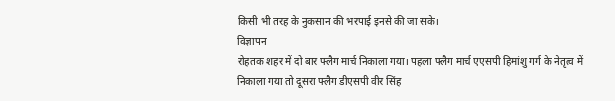किसी भी तरह के नुकसान की भरपाई इनसे की जा सके।
विज्ञापन
रोहतक शहर में दो बार फ्लैग मार्च निकाला गया। पहला फ्लैग मार्च एएसपी हिमांशु गर्ग के नेतृत्व में निकाला गया तो दूसरा फ्लैग डीएसपी वीर सिंह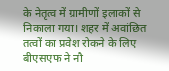के नेतृत्व में ग्रामीणों इलाकों से निकाला गया। शहर में अवांछित तत्वों का प्रवेश रोकने के लिए बीएसएफ ने नौ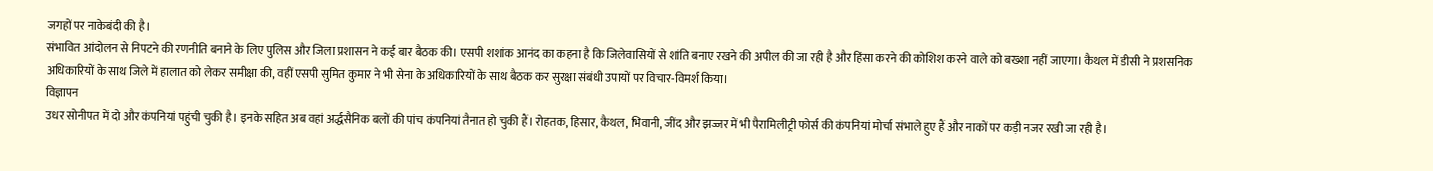जगहों पर नाकेबंदी की है।
संभावित आंदोलन से निपटने की रणनीति बनाने के लिए पुलिस और जिला प्रशासन ने कई बार बैठक की। एसपी शशांक आनंद का कहना है कि जिलेवासियों से शांति बनाए रखने की अपील की जा रही है और हिंसा करने की कोशिश करने वाले को बख्शा नहीं जाएगा। कैथल में डीसी ने प्रशसनिक अधिकारियों के साथ जिले में हालात को लेकर समीक्षा की, वहीं एसपी सुमित कुमार ने भी सेना के अधिकारियों के साथ बैठक कर सुरक्षा संबंधी उपायों पर विचार-विमर्श किया।
विज्ञापन
उधर सोनीपत में दो और कंपनियां पहुंची चुकी है। इनके सहित अब वहां अर्द्धसैनिक बलों की पांच कंपनियां तैनात हो चुकी हैं। रोहतक, हिसार, कैथल, भिवानी, जींद और झज्जर में भी पैरामिलीट्री फोर्स की कंपनियां मोर्चा संभाले हुए हैं और नाकों पर कड़ी नजर रखी जा रही है।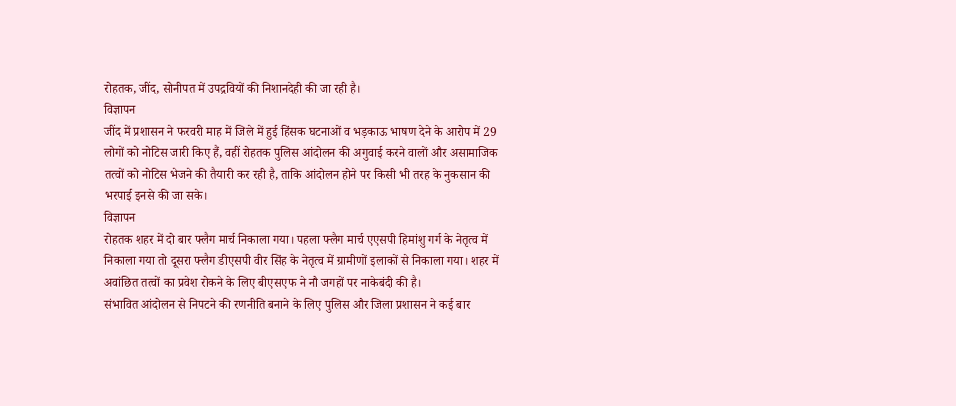रोहतक, जींद, सोनीपत में उपद्रवियों की निशानदेही की जा रही है।
विज्ञापन
जींद में प्रशासन ने फरवरी माह में जिले में हुई हिंसक घटनाओं व भड़काऊ भाषण देने के आरोप में 29 लोगों को नोटिस जारी किए हैं, वहीं रोहतक पुलिस आंदोलन की अगुवाई करने वालों और असामाजिक तत्वों को नोटिस भेजने की तैयारी कर रही है, ताकि आंदोलन होने पर किसी भी तरह के नुकसान की भरपाई इनसे की जा सके।
विज्ञापन
रोहतक शहर में दो बार फ्लैग मार्च निकाला गया। पहला फ्लैग मार्च एएसपी हिमांशु गर्ग के नेतृत्व में निकाला गया तो दूसरा फ्लैग डीएसपी वीर सिंह के नेतृत्व में ग्रामीणों इलाकों से निकाला गया। शहर में अवांछित तत्वों का प्रवेश रोकने के लिए बीएसएफ ने नौ जगहों पर नाकेबंदी की है।
संभावित आंदोलन से निपटने की रणनीति बनाने के लिए पुलिस और जिला प्रशासन ने कई बार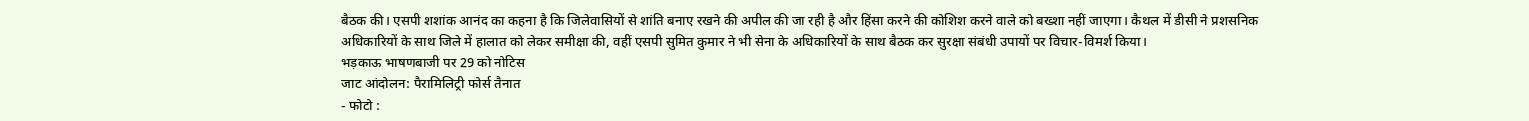बैठक की। एसपी शशांक आनंद का कहना है कि जिलेवासियों से शांति बनाए रखने की अपील की जा रही है और हिंसा करने की कोशिश करने वाले को बख्शा नहीं जाएगा। कैथल में डीसी ने प्रशसनिक अधिकारियों के साथ जिले में हालात को लेकर समीक्षा की, वहीं एसपी सुमित कुमार ने भी सेना के अधिकारियों के साथ बैठक कर सुरक्षा संबंधी उपायों पर विचार-विमर्श किया।
भड़काऊ भाषणबाजी पर 29 को नोटिस
जाट आंदोलन: पैरामिलिट्री फोर्स तैनात
- फोटो :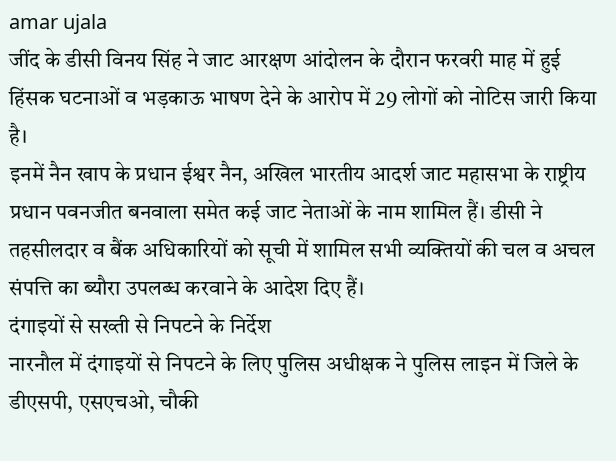amar ujala
जींद के डीसी विनय सिंह ने जाट आरक्षण आंदोलन के दौरान फरवरी माह में हुई हिंसक घटनाओं व भड़काऊ भाषण देने के आरोप में 29 लोगों को नोटिस जारी किया है।
इनमें नैन खाप के प्रधान ईश्वर नैन, अखिल भारतीय आदर्श जाट महासभा के राष्ट्रीय प्रधान पवनजीत बनवाला समेत कई जाट नेताओं के नाम शामिल हैं। डीसी ने तहसीलदार व बैंक अधिकारियों को सूची में शामिल सभी व्यक्तियों की चल व अचल संपत्ति का ब्यौरा उपलब्ध करवाने के आदेश दिए हैं।
दंगाइयों से सख्ती से निपटने के निर्देश
नारनौल में दंगाइयों से निपटने के लिए पुलिस अधीक्षक ने पुलिस लाइन में जिले के डीएसपी, एसएचओ, चौकी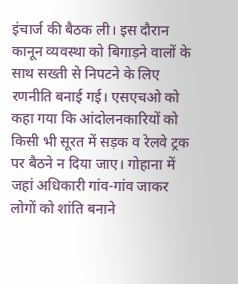इंचार्ज की बैठक ली। इस दौरान कानून व्यवस्था को बिगाड़ने वालों के साथ सख्ती से निपटने के लिए रणनीति बनाई गई। एसएचओ को कहा गया कि आंदोलनकारियों को किसी भी सूरत में सड़क व रेलवे ट्रक पर बैठने न दिया जाए। गोहाना में जहां अधिकारी गांव-गांव जाकर लोगों को शांति बनाने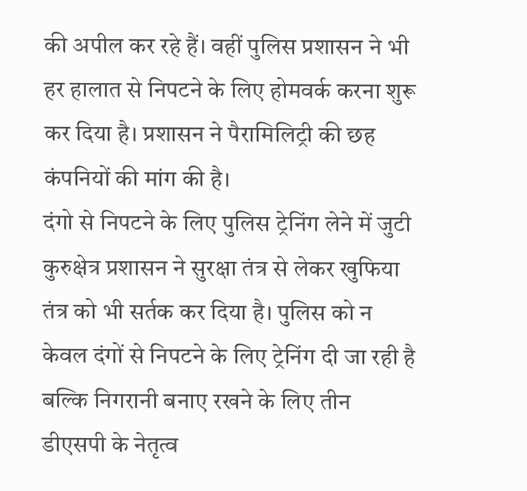की अपील कर रहे हैं। वहीं पुलिस प्रशासन ने भी हर हालात से निपटने के लिए होमवर्क करना शुरू कर दिया है। प्रशासन ने पैरामिलिट्री की छह कंपनियों की मांग की है।
दंगो से निपटने के लिए पुलिस ट्रेनिंग लेने में जुटी
कुरुक्षेत्र प्रशासन ने सुरक्षा तंत्र से लेकर खुफिया तंत्र को भी सर्तक कर दिया है। पुलिस को न केवल दंगों से निपटने के लिए ट्रेनिंग दी जा रही है बल्कि निगरानी बनाए रखने के लिए तीन डीएसपी के नेतृत्व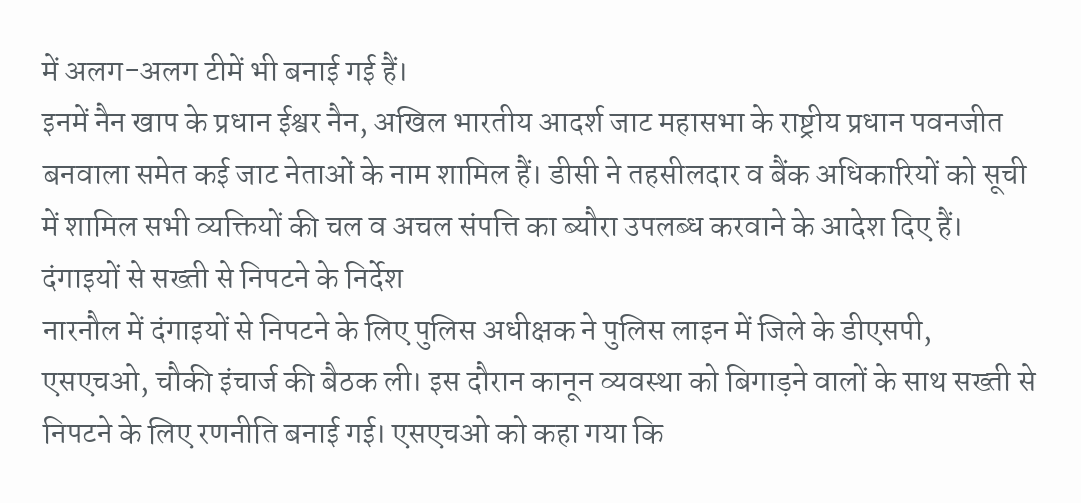में अलग-अलग टीमें भी बनाई गई हैं।
इनमें नैन खाप के प्रधान ईश्वर नैन, अखिल भारतीय आदर्श जाट महासभा के राष्ट्रीय प्रधान पवनजीत बनवाला समेत कई जाट नेताओं के नाम शामिल हैं। डीसी ने तहसीलदार व बैंक अधिकारियों को सूची में शामिल सभी व्यक्तियों की चल व अचल संपत्ति का ब्यौरा उपलब्ध करवाने के आदेश दिए हैं।
दंगाइयों से सख्ती से निपटने के निर्देश
नारनौल में दंगाइयों से निपटने के लिए पुलिस अधीक्षक ने पुलिस लाइन में जिले के डीएसपी, एसएचओ, चौकी इंचार्ज की बैठक ली। इस दौरान कानून व्यवस्था को बिगाड़ने वालों के साथ सख्ती से निपटने के लिए रणनीति बनाई गई। एसएचओ को कहा गया कि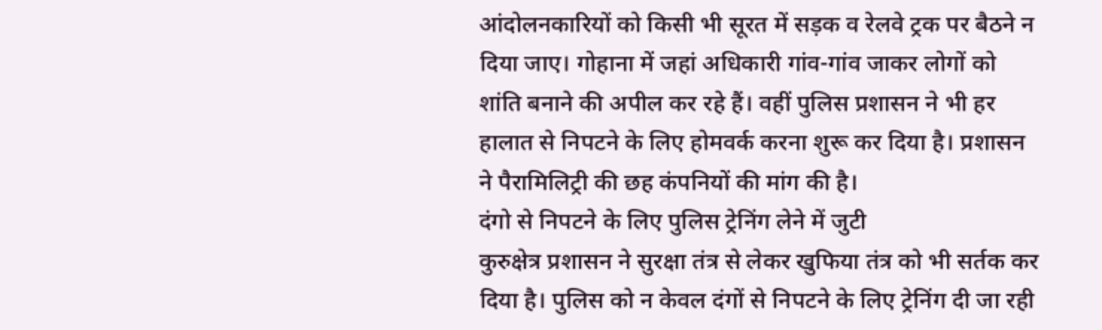आंदोलनकारियों को किसी भी सूरत में सड़क व रेलवे ट्रक पर बैठने न दिया जाए। गोहाना में जहां अधिकारी गांव-गांव जाकर लोगों को शांति बनाने की अपील कर रहे हैं। वहीं पुलिस प्रशासन ने भी हर हालात से निपटने के लिए होमवर्क करना शुरू कर दिया है। प्रशासन ने पैरामिलिट्री की छह कंपनियों की मांग की है।
दंगो से निपटने के लिए पुलिस ट्रेनिंग लेने में जुटी
कुरुक्षेत्र प्रशासन ने सुरक्षा तंत्र से लेकर खुफिया तंत्र को भी सर्तक कर दिया है। पुलिस को न केवल दंगों से निपटने के लिए ट्रेनिंग दी जा रही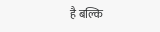है बल्कि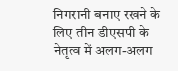निगरानी बनाए रखने के लिए तीन डीएसपी के नेतृत्व में अलग-अलग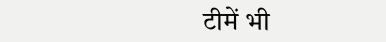टीमें भी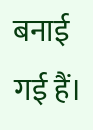बनाई गई हैं।